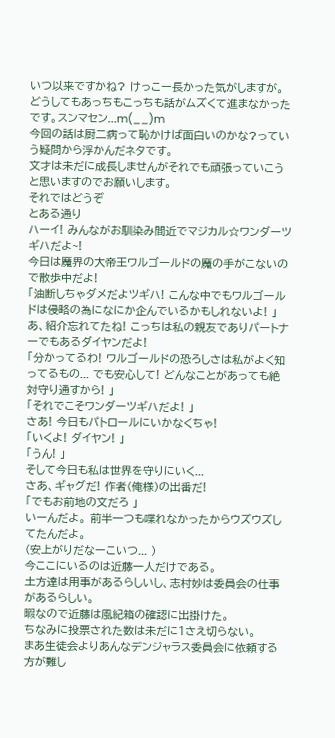いつ以来ですかね? けっこー長かった気がしますが。
どうしてもあっちもこっちも話がムズくて進まなかったです。スンマセン...m(__)m
今回の話は厨二病って恥かけば面白いのかな?っていう疑問から浮かんだネタです。
文才は未だに成長しませんがそれでも頑張っていこうと思いますのでお願いします。
それではどうぞ
とある通り
ハーイ! みんながお馴染み間近でマジカル☆ワンダーツギハだよ~!
今日は魔界の大帝王ワルゴールドの魔の手がこないので散歩中だよ!
「油断しちゃダメだよツギハ! こんな中でもワルゴールドは侵略の為になにか企んでいるかもしれないよ! 」
あ、紹介忘れてたね! こっちは私の親友でありパートナーでもあるダイヤンだよ!
「分かってるわ! ワルゴールドの恐ろしさは私がよく知ってるもの... でも安心して! どんなことがあっても絶対守り通すから! 」
「それでこそワンダーツギハだよ! 」
さあ! 今日もパトロールにいかなくちゃ!
「いくよ! ダイヤン! 」
「うん! 」
そして今日も私は世界を守りにいく...
さあ、ギャグだ! 作者(俺様)の出番だ!
「でもお前地の文だろ 」
いーんだよ。 前半一つも喋れなかったからウズウズしてたんだよ。
(安上がりだなーこいつ... )
今ここにいるのは近藤一人だけである。
土方達は用事があるらしいし、志村妙は委員会の仕事があるらしい。
暇なので近藤は風紀箱の確認に出掛けた。
ちなみに投票された数は未だに1さえ切らない。
まあ生徒会よりあんなデンジャラス委員会に依頼する方が難し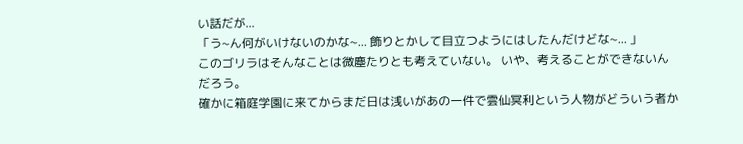い話だが...
「う~ん何がいけないのかな~... 飾りとかして目立つようにはしたんだけどな~... 」
このゴリラはそんなことは微塵たりとも考えていない。 いや、考えることができないんだろう。
確かに箱庭学園に来てからまだ日は浅いがあの一件で雲仙冥利という人物がどういう者か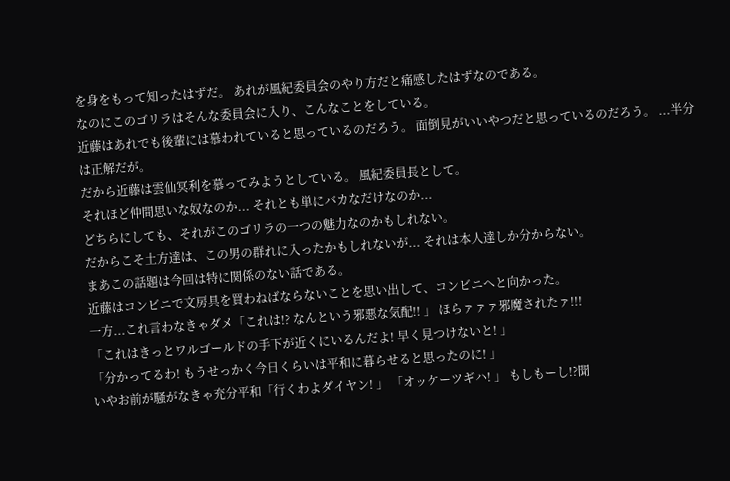を身をもって知ったはずだ。 あれが風紀委員会のやり方だと痛感したはずなのである。
なのにこのゴリラはそんな委員会に入り、こんなことをしている。
近藤はあれでも後輩には慕われていると思っているのだろう。 面倒見がいいやつだと思っているのだろう。 ...半分は正解だが。
だから近藤は雲仙冥利を慕ってみようとしている。 風紀委員長として。
それほど仲間思いな奴なのか... それとも単にバカなだけなのか...
どちらにしても、それがこのゴリラの一つの魅力なのかもしれない。
だからこそ土方達は、この男の群れに入ったかもしれないが... それは本人達しか分からない。
まあこの話題は今回は特に関係のない話である。
近藤はコンビニで文房具を買わねばならないことを思い出して、コンビニへと向かった。
一方...これ言わなきゃダメ「これは!? なんという邪悪な気配!! 」 ほらァァァ邪魔されたァ!!!
「これはきっとワルゴールドの手下が近くにいるんだよ! 早く見つけないと! 」
「分かってるわ! もうせっかく今日くらいは平和に暮らせると思ったのに! 」
いやお前が騒がなきゃ充分平和「行くわよダイヤン! 」 「オッケーツギハ! 」 もしもーし!?聞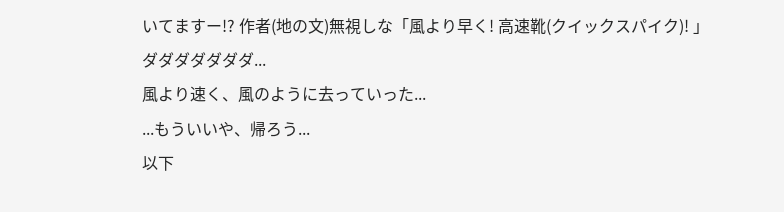いてますー!? 作者(地の文)無視しな「風より早く! 高速靴(クイックスパイク)! 」
ダダダダダダダ...
風より速く、風のように去っていった...
...もういいや、帰ろう...
以下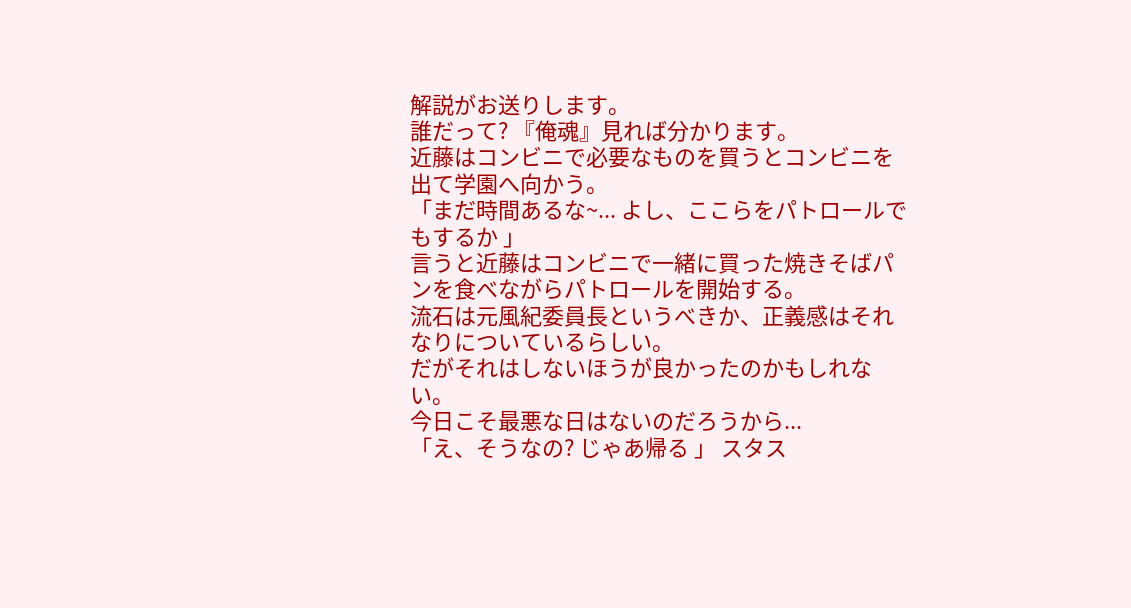解説がお送りします。
誰だって? 『俺魂』見れば分かります。
近藤はコンビニで必要なものを買うとコンビニを出て学園へ向かう。
「まだ時間あるな~... よし、ここらをパトロールでもするか 」
言うと近藤はコンビニで一緒に買った焼きそばパンを食べながらパトロールを開始する。
流石は元風紀委員長というべきか、正義感はそれなりについているらしい。
だがそれはしないほうが良かったのかもしれない。
今日こそ最悪な日はないのだろうから...
「え、そうなの? じゃあ帰る 」 スタス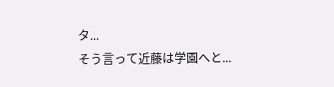タ...
そう言って近藤は学園へと...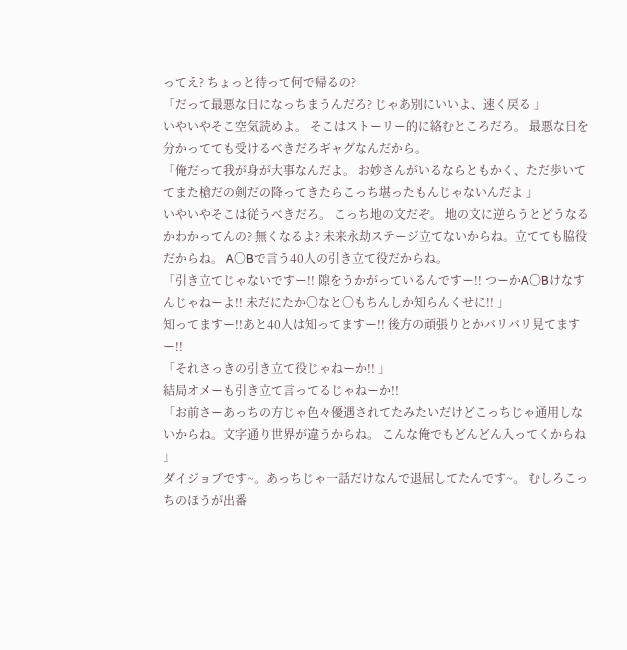ってえ? ちょっと待って何で帰るの?
「だって最悪な日になっちまうんだろ? じゃあ別にいいよ、速く戻る 」
いやいやそこ空気読めよ。 そこはストーリー的に絡むところだろ。 最悪な日を分かってても受けるべきだろギャグなんだから。
「俺だって我が身が大事なんだよ。 お妙さんがいるならともかく、ただ歩いててまた槍だの剣だの降ってきたらこっち堪ったもんじゃないんだよ 」
いやいやそこは従うべきだろ。 こっち地の文だぞ。 地の文に逆らうとどうなるかわかってんの? 無くなるよ? 未来永劫ステージ立てないからね。立てても脇役だからね。 A〇Bで言う40人の引き立て役だからね。
「引き立てじゃないですー!! 隙をうかがっているんですー!! つーかA〇Bけなすんじゃねーよ!! 未だにたか〇なと〇もちんしか知らんくせに!! 」
知ってますー!!あと40人は知ってますー!! 後方の頑張りとかバリバリ見てますー!!
「それさっきの引き立て役じゃねーか!! 」
結局オメーも引き立て言ってるじゃねーか!!
「お前さーあっちの方じゃ色々優遇されてたみたいだけどこっちじゃ通用しないからね。文字通り世界が違うからね。 こんな俺でもどんどん入ってくからね 」
ダイジョブです~。あっちじゃ一話だけなんで退屈してたんです~。 むしろこっちのほうが出番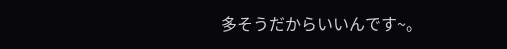多そうだからいいんです~。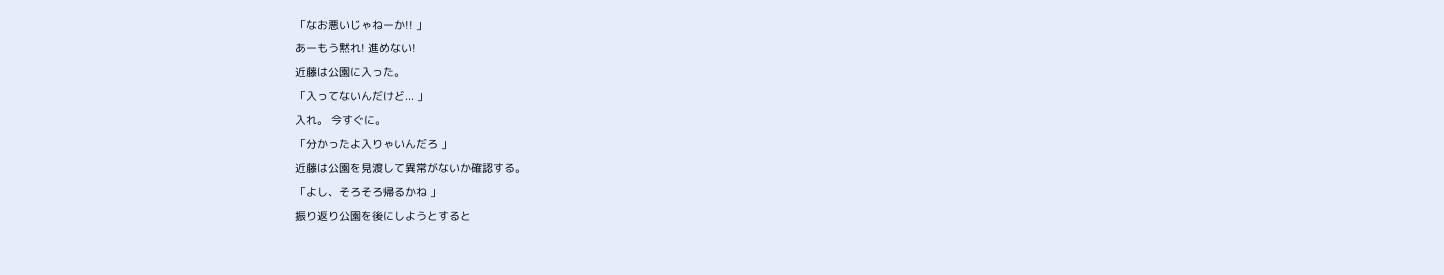「なお悪いじゃねーか!! 」
あーもう黙れ! 進めない!
近藤は公園に入った。
「入ってないんだけど... 」
入れ。 今すぐに。
「分かったよ入りゃいんだろ 」
近藤は公園を見渡して異常がないか確認する。
「よし、そろそろ帰るかね 」
振り返り公園を後にしようとすると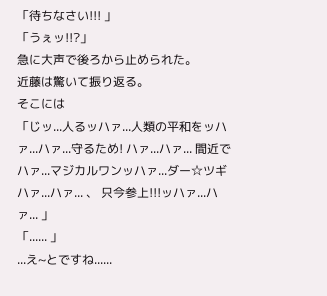「待ちなさい!!! 」
「うぇッ!!?」
急に大声で後ろから止められた。
近藤は驚いて振り返る。
そこには
「じッ...人るッハァ...人類の平和をッハァ...ハァ...守るため! ハァ...ハァ... 間近でハァ...マジカルワンッハァ...ダー☆ツギハァ...ハァ... 、 只今参上!!!ッハァ...ハァ... 」
「...... 」
...え~とですね......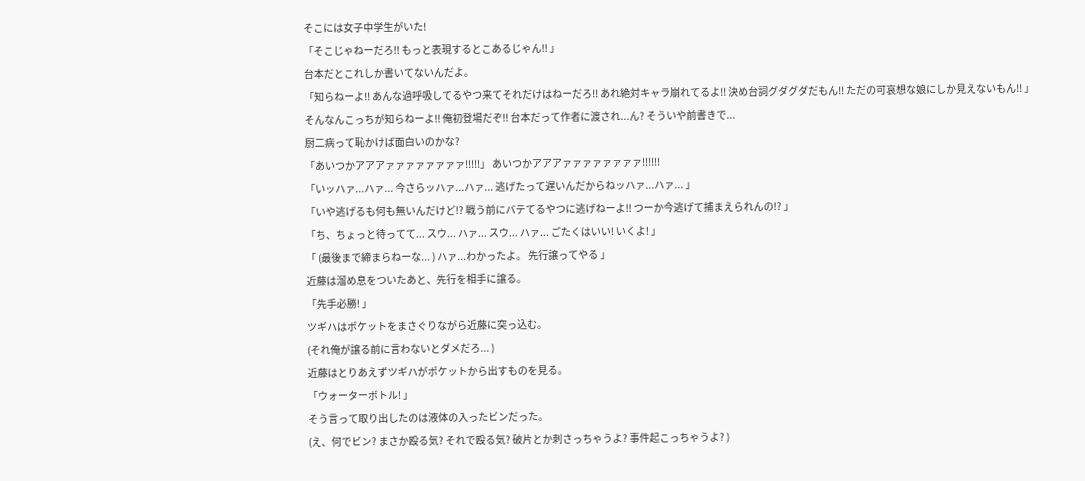そこには女子中学生がいた!
「そこじゃねーだろ!! もっと表現するとこあるじゃん!! 」
台本だとこれしか書いてないんだよ。
「知らねーよ!! あんな過呼吸してるやつ来てそれだけはねーだろ!! あれ絶対キャラ崩れてるよ!! 決め台詞グダグダだもん!! ただの可哀想な娘にしか見えないもん!! 」
そんなんこっちが知らねーよ!! 俺初登場だぞ!! 台本だって作者に渡され...ん? そういや前書きで...
厨二病って恥かけば面白いのかな?
「あいつかアアアァァァァァァァァ!!!!!」 あいつかアアアァァァァァァァァ!!!!!!
「いッハァ...ハァ... 今さらッハァ...ハァ... 逃げたって遅いんだからねッハァ...ハァ... 」
「いや逃げるも何も無いんだけど!? 戦う前にバテてるやつに逃げねーよ!! つーか今逃げて捕まえられんの!? 」
「ち、ちょっと待ってて... スウ... ハァ... スウ... ハァ... ごたくはいい! いくよ! 」
「 (最後まで締まらねーな... ) ハァ...わかったよ。 先行譲ってやる 」
近藤は溜め息をついたあと、先行を相手に譲る。
「先手必勝! 」
ツギハはポケットをまさぐりながら近藤に突っ込む。
(それ俺が譲る前に言わないとダメだろ... )
近藤はとりあえずツギハがポケットから出すものを見る。
「ウォーターボトル! 」
そう言って取り出したのは液体の入ったビンだった。
(え、何でビン? まさか殴る気? それで殴る気? 破片とか刺さっちゃうよ? 事件起こっちゃうよ? )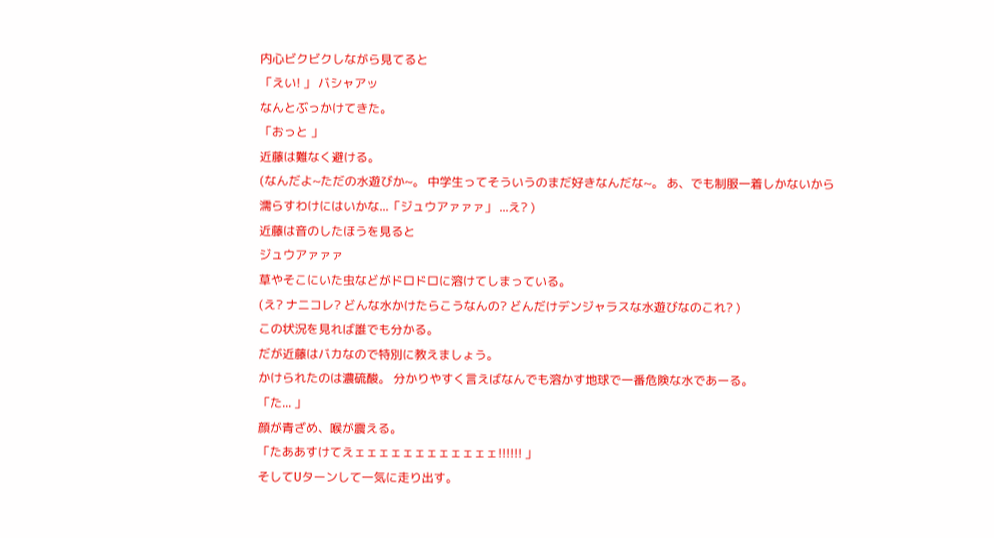内心ビクビクしながら見てると
「えい! 」 バシャアッ
なんとぶっかけてきた。
「おっと 」
近藤は難なく避ける。
(なんだよ~ただの水遊びか~。 中学生ってそういうのまだ好きなんだな~。 あ、でも制服一着しかないから濡らすわけにはいかな...「ジュウアァァァ」 ...え? )
近藤は音のしたほうを見ると
ジュウアァァァ
草やそこにいた虫などがドロドロに溶けてしまっている。
(え? ナニコレ? どんな水かけたらこうなんの? どんだけデンジャラスな水遊びなのこれ? )
この状況を見れば誰でも分かる。
だが近藤はバカなので特別に教えましょう。
かけられたのは濃硫酸。 分かりやすく言えばなんでも溶かす地球で一番危険な水であーる。
「た... 」
顔が青ざめ、喉が震える。
「たああすけてえェェェェェェェェェェェェ!!!!!! 」
そしてUターンして一気に走り出す。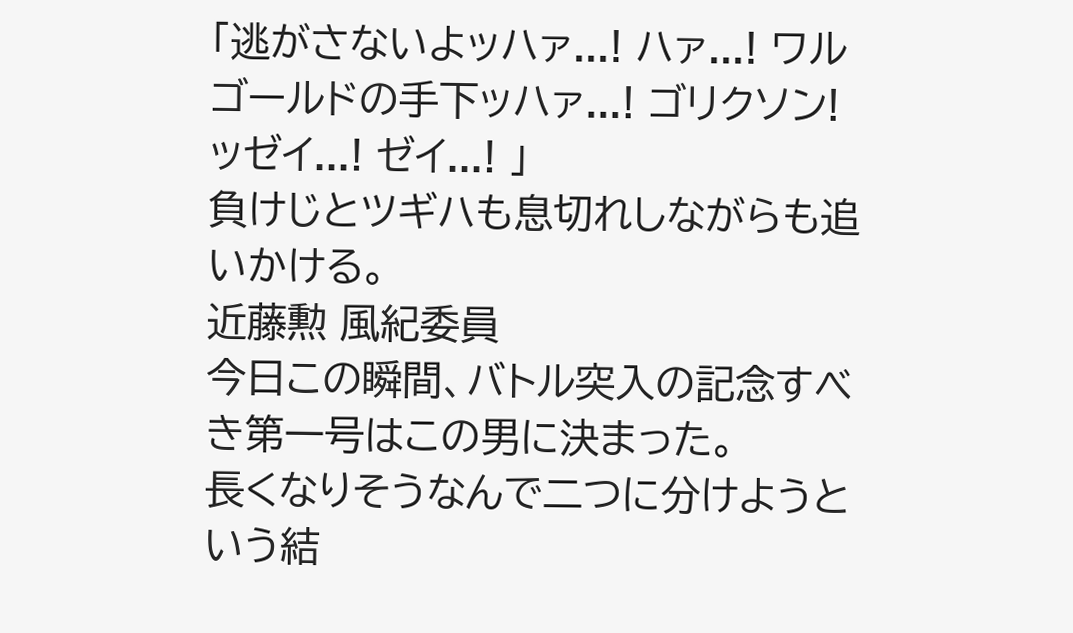「逃がさないよッハァ...! ハァ...! ワルゴールドの手下ッハァ...! ゴリクソン!ッゼイ...! ゼイ...! 」
負けじとツギハも息切れしながらも追いかける。
近藤勲 風紀委員
今日この瞬間、バトル突入の記念すべき第一号はこの男に決まった。
長くなりそうなんで二つに分けようという結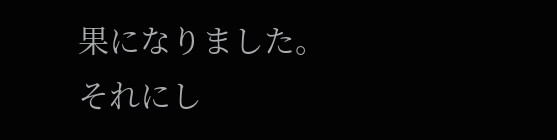果になりました。
それにし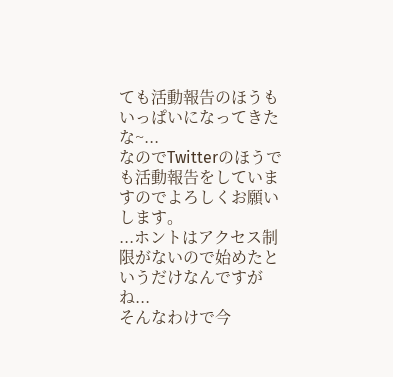ても活動報告のほうもいっぱいになってきたな~...
なのでTwitterのほうでも活動報告をしていますのでよろしくお願いします。
...ホントはアクセス制限がないので始めたというだけなんですがね...
そんなわけで今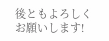後ともよろしくお願いします!